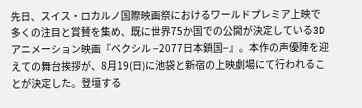先日、スイス・ロカルノ国際映画祭におけるワールドプレミア上映で多くの注目と賞賛を集め、既に世界75か国での公開が決定している3Dアニメーション映画『ベクシル −2077日本鎖国−』。本作の声優陣を迎えての舞台挨拶が、8月19(日)に池袋と新宿の上映劇場にて行われることが決定した。登壇する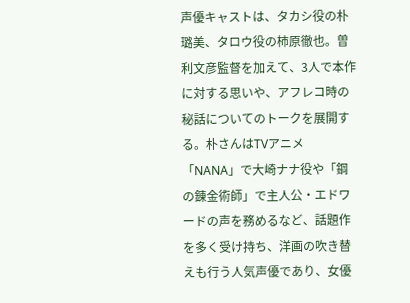声優キャストは、タカシ役の朴璐美、タロウ役の柿原徹也。曽利文彦監督を加えて、3人で本作に対する思いや、アフレコ時の秘話についてのトークを展開する。朴さんはTVアニメ「NANA」で大崎ナナ役や「鋼の錬金術師」で主人公・エドワードの声を務めるなど、話題作を多く受け持ち、洋画の吹き替えも行う人気声優であり、女優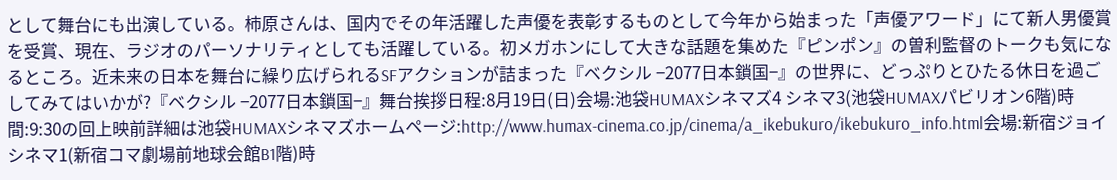として舞台にも出演している。柿原さんは、国内でその年活躍した声優を表彰するものとして今年から始まった「声優アワード」にて新人男優賞を受賞、現在、ラジオのパーソナリティとしても活躍している。初メガホンにして大きな話題を集めた『ピンポン』の曽利監督のトークも気になるところ。近未来の日本を舞台に繰り広げられるSFアクションが詰まった『ベクシル −2077日本鎖国−』の世界に、どっぷりとひたる休日を過ごしてみてはいかが?『ベクシル −2077日本鎖国−』舞台挨拶日程:8月19日(日)会場:池袋HUMAXシネマズ4 シネマ3(池袋HUMAXパビリオン6階)時間:9:30の回上映前詳細は池袋HUMAXシネマズホームページ:http://www.humax-cinema.co.jp/cinema/a_ikebukuro/ikebukuro_info.html会場:新宿ジョイシネマ1(新宿コマ劇場前地球会館B1階)時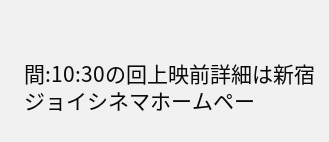間:10:30の回上映前詳細は新宿ジョイシネマホームペー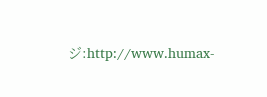ジ:http://www.humax-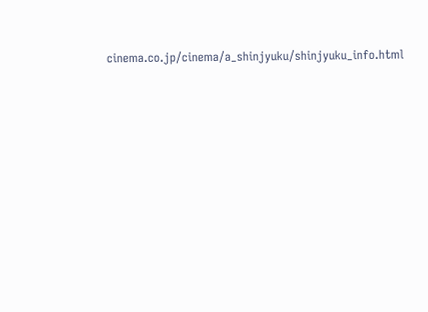cinema.co.jp/cinema/a_shinjyuku/shinjyuku_info.html